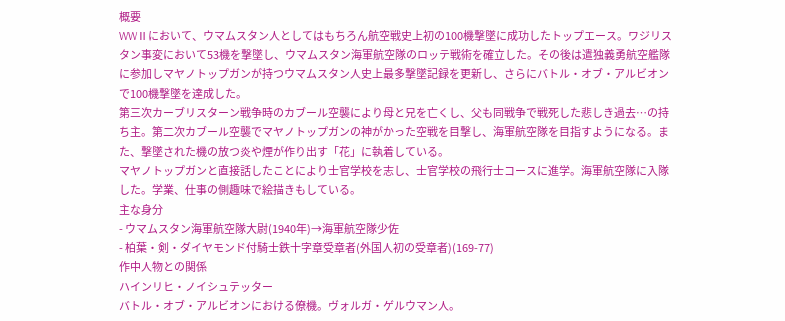概要
WWⅡにおいて、ウマムスタン人としてはもちろん航空戦史上初の100機撃墜に成功したトップエース。ワジリスタン事変において53機を撃墜し、ウマムスタン海軍航空隊のロッテ戦術を確立した。その後は遣独義勇航空艦隊に参加しマヤノトップガンが持つウマムスタン人史上最多撃墜記録を更新し、さらにバトル・オブ・アルビオンで100機撃墜を達成した。
第三次カーブリスターン戦争時のカブール空襲により母と兄を亡くし、父も同戦争で戦死した悲しき過去…の持ち主。第二次カブール空襲でマヤノトップガンの神がかった空戦を目撃し、海軍航空隊を目指すようになる。また、撃墜された機の放つ炎や煙が作り出す「花」に執着している。
マヤノトップガンと直接話したことにより士官学校を志し、士官学校の飛行士コースに進学。海軍航空隊に入隊した。学業、仕事の側趣味で絵描きもしている。
主な身分
- ウマムスタン海軍航空隊大尉(1940年)→海軍航空隊少佐
- 柏葉・剣・ダイヤモンド付騎士鉄十字章受章者(外国人初の受章者)(169-77)
作中人物との関係
ハインリヒ・ノイシュテッター
バトル・オブ・アルビオンにおける僚機。ヴォルガ・ゲルウマン人。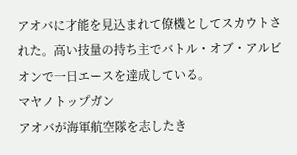アオバに才能を見込まれて僚機としてスカウトされた。高い技量の持ち主でバトル・オブ・アルビオンで一日エースを達成している。
マヤノトップガン
アオバが海軍航空隊を志したき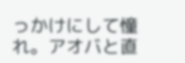っかけにして憧れ。アオバと直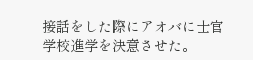接話をした際にアオバに士官学校進学を決意させた。